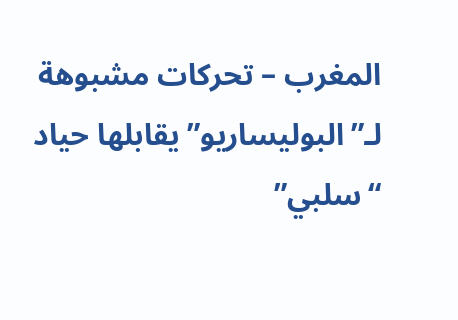المغرب – تحركات مشبوهة لـ”البوليساريو” يقابلها حياد “سلبي”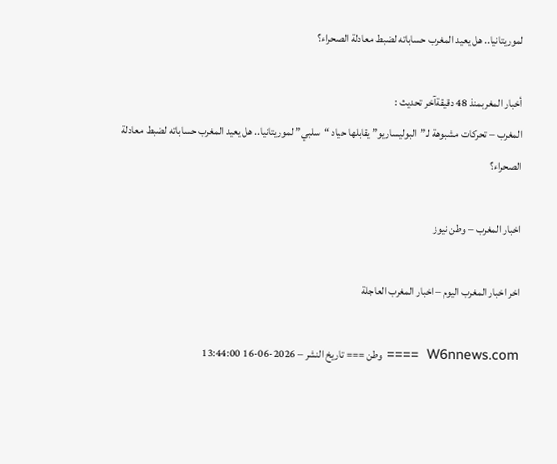لموريتانيا.. هل يعيد المغرب حساباته لضبط معادلة الصحراء؟

أخبار المغربمنذ 48 دقيقةآخر تحديث :
المغرب – تحركات مشبوهة لـ”البوليساريو” يقابلها حياد “سلبي” لموريتانيا.. هل يعيد المغرب حساباته لضبط معادلة الصحراء؟

اخبار المغرب – وطن نيوز

اخر اخبار المغرب اليوم – اخبار المغرب العاجلة

W6nnews.com  ==== وطن === تاريخ النشر – 2026-06-16 13:44:00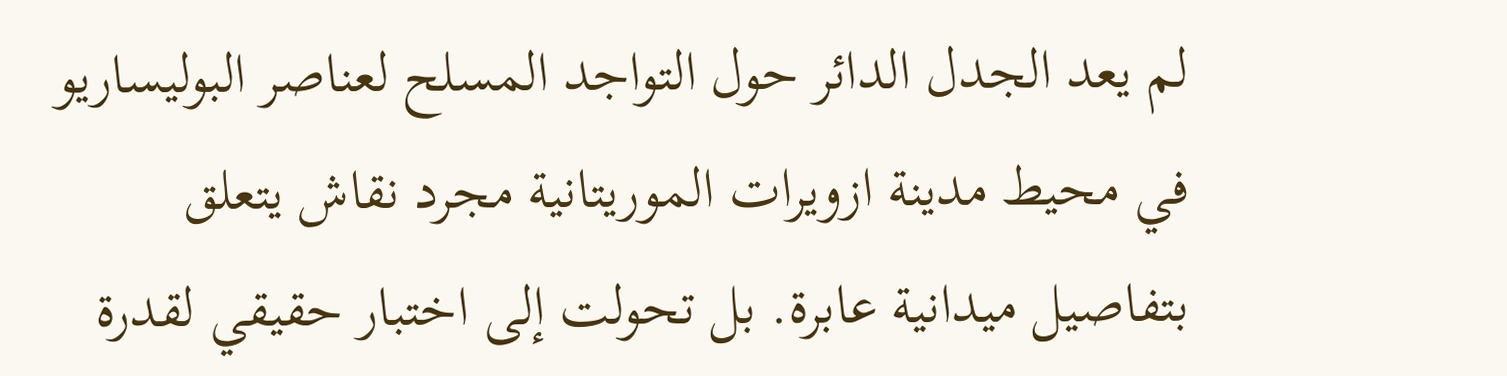لم يعد الجدل الدائر حول التواجد المسلح لعناصر البوليساريو في محيط مدينة ازويرات الموريتانية مجرد نقاش يتعلق بتفاصيل ميدانية عابرة. بل تحولت إلى اختبار حقيقي لقدرة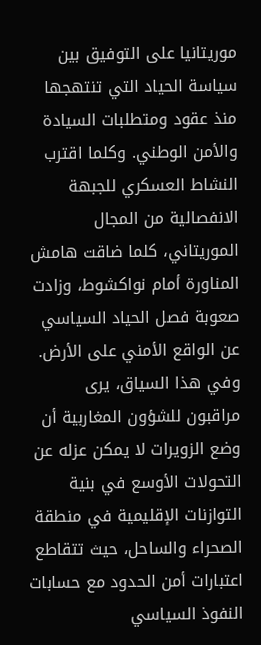موريتانيا على التوفيق بين سياسة الحياد التي تنتهجها منذ عقود ومتطلبات السيادة والأمن الوطني. وكلما اقترب النشاط العسكري للجبهة الانفصالية من المجال الموريتاني، كلما ضاقت هامش المناورة أمام نواكشوط، وزادت صعوبة فصل الحياد السياسي عن الواقع الأمني على الأرض. وفي هذا السياق، يرى مراقبون للشؤون المغاربية أن وضع الزويرات لا يمكن عزله عن التحولات الأوسع في بنية التوازنات الإقليمية في منطقة الصحراء والساحل، حيث تتقاطع اعتبارات أمن الحدود مع حسابات النفوذ السياسي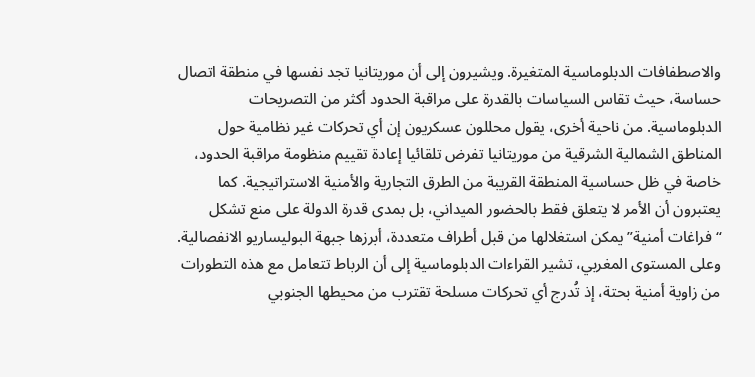والاصطفافات الدبلوماسية المتغيرة. ويشيرون إلى أن موريتانيا تجد نفسها في منطقة اتصال حساسة، حيث تقاس السياسات بالقدرة على مراقبة الحدود أكثر من التصريحات الدبلوماسية. من ناحية أخرى، يقول محللون عسكريون إن أي تحركات غير نظامية حول المناطق الشمالية الشرقية من موريتانيا تفرض تلقائيا إعادة تقييم منظومة مراقبة الحدود، خاصة في ظل حساسية المنطقة القريبة من الطرق التجارية والأمنية الاستراتيجية. كما يعتبرون أن الأمر لا يتعلق فقط بالحضور الميداني، بل بمدى قدرة الدولة على منع تشكل “فراغات أمنية” يمكن استغلالها من قبل أطراف متعددة، أبرزها جبهة البوليساريو الانفصالية. وعلى المستوى المغربي، تشير القراءات الدبلوماسية إلى أن الرباط تتعامل مع هذه التطورات من زاوية أمنية بحتة، إذ تُدرج أي تحركات مسلحة تقترب من محيطها الجنوبي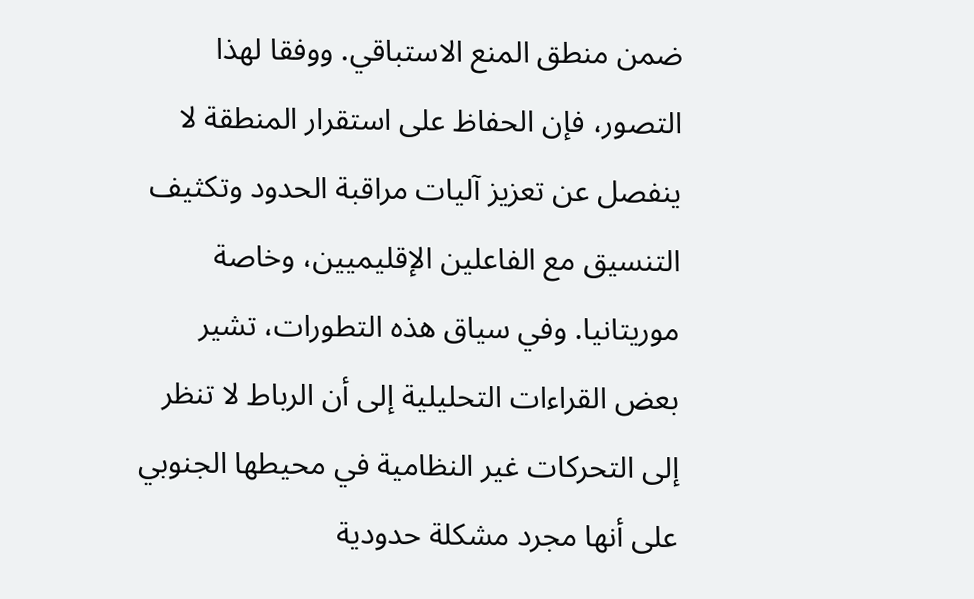ضمن منطق المنع الاستباقي. ووفقا لهذا التصور، فإن الحفاظ على استقرار المنطقة لا ينفصل عن تعزيز آليات مراقبة الحدود وتكثيف التنسيق مع الفاعلين الإقليميين، وخاصة موريتانيا. وفي سياق هذه التطورات، تشير بعض القراءات التحليلية إلى أن الرباط لا تنظر إلى التحركات غير النظامية في محيطها الجنوبي على أنها مجرد مشكلة حدودية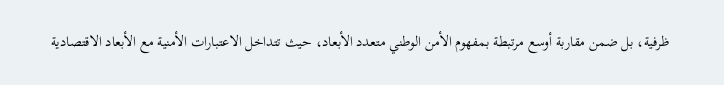ظرفية، بل ضمن مقاربة أوسع مرتبطة بمفهوم الأمن الوطني متعدد الأبعاد، حيث تتداخل الاعتبارات الأمنية مع الأبعاد الاقتصادية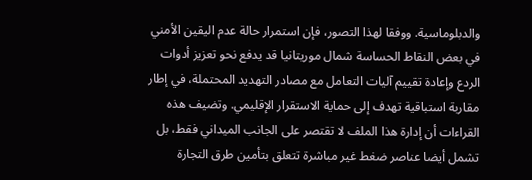والدبلوماسية. ووفقا لهذا التصور، فإن استمرار حالة عدم اليقين الأمني في بعض النقاط الحساسة شمال موريتانيا قد يدفع نحو تعزيز أدوات الردع وإعادة تقييم آليات التعامل مع مصادر التهديد المحتملة، في إطار مقاربة استباقية تهدف إلى حماية الاستقرار الإقليمي. وتضيف هذه القراءات أن إدارة هذا الملف لا تقتصر على الجانب الميداني فقط، بل تشمل أيضا عناصر ضغط غير مباشرة تتعلق بتأمين طرق التجارة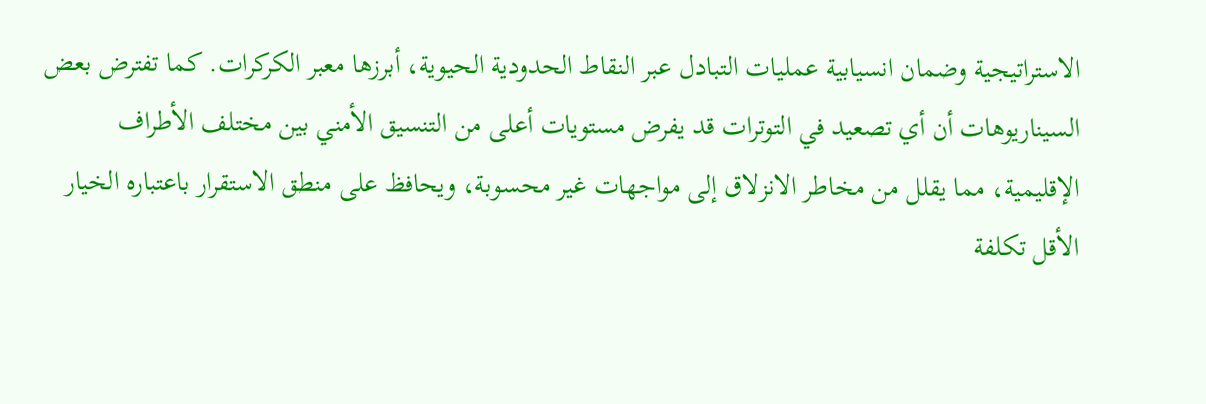الاستراتيجية وضمان انسيابية عمليات التبادل عبر النقاط الحدودية الحيوية، أبرزها معبر الكركرات. كما تفترض بعض السيناريوهات أن أي تصعيد في التوترات قد يفرض مستويات أعلى من التنسيق الأمني بين مختلف الأطراف الإقليمية، مما يقلل من مخاطر الانزلاق إلى مواجهات غير محسوبة، ويحافظ على منطق الاستقرار باعتباره الخيار الأقل تكلفة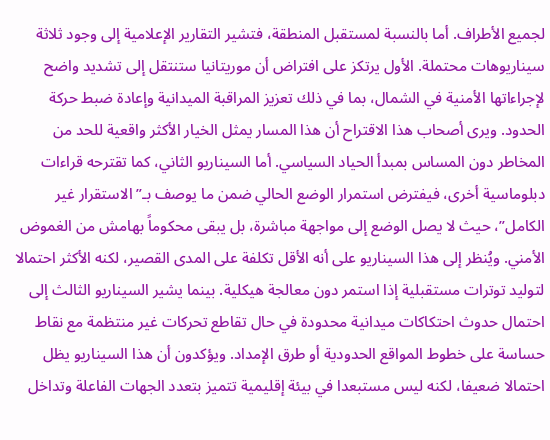لجميع الأطراف. أما بالنسبة لمستقبل المنطقة، فتشير التقارير الإعلامية إلى وجود ثلاثة سيناريوهات محتملة. الأول يرتكز على افتراض أن موريتانيا ستنتقل إلى تشديد واضح لإجراءاتها الأمنية في الشمال، بما في ذلك تعزيز المراقبة الميدانية وإعادة ضبط حركة الحدود. ويرى أصحاب هذا الاقتراح أن هذا المسار يمثل الخيار الأكثر واقعية للحد من المخاطر دون المساس بمبدأ الحياد السياسي. أما السيناريو الثاني، كما تقترحه قراءات دبلوماسية أخرى، فيفترض استمرار الوضع الحالي ضمن ما يوصف بـ”الاستقرار غير الكامل”، حيث لا يصل الوضع إلى مواجهة مباشرة، بل يبقى محكوماً بهامش من الغموض الأمني. ويُنظر إلى هذا السيناريو على أنه الأقل تكلفة على المدى القصير، لكنه الأكثر احتمالا لتوليد توترات مستقبلية إذا استمر دون معالجة هيكلية. بينما يشير السيناريو الثالث إلى احتمال حدوث احتكاكات ميدانية محدودة في حال تقاطع تحركات غير منتظمة مع نقاط حساسة على خطوط المواقع الحدودية أو طرق الإمداد. ويؤكدون أن هذا السيناريو يظل احتمالا ضعيفا، لكنه ليس مستبعدا في بيئة إقليمية تتميز بتعدد الجهات الفاعلة وتداخل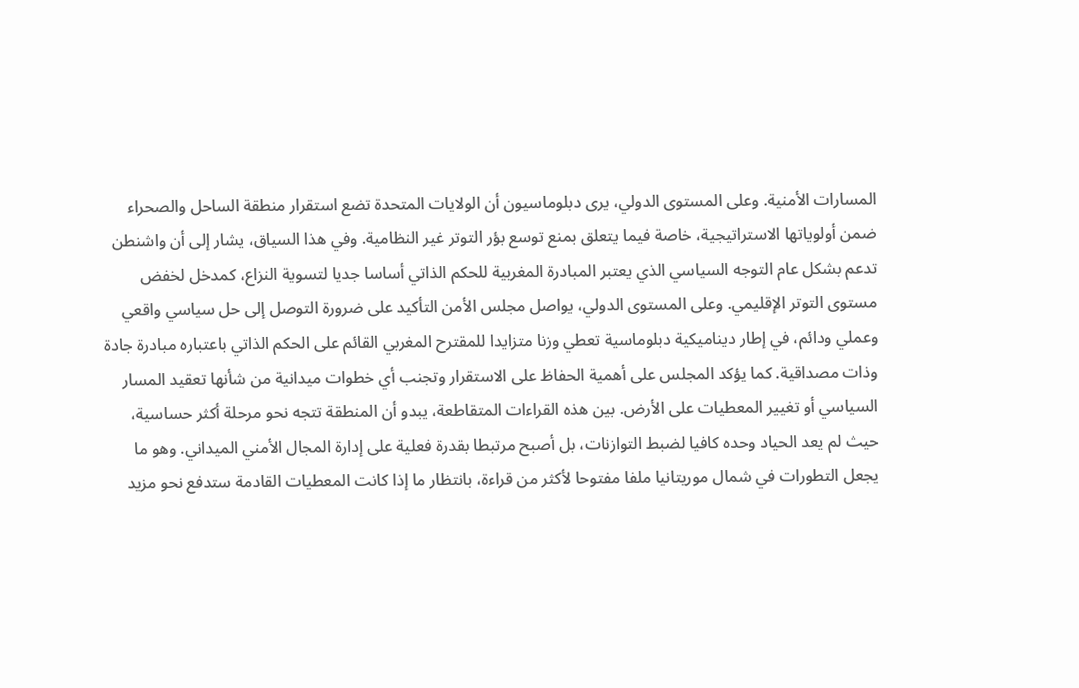المسارات الأمنية. وعلى المستوى الدولي، يرى دبلوماسيون أن الولايات المتحدة تضع استقرار منطقة الساحل والصحراء ضمن أولوياتها الاستراتيجية، خاصة فيما يتعلق بمنع توسع بؤر التوتر غير النظامية. وفي هذا السياق، يشار إلى أن واشنطن تدعم بشكل عام التوجه السياسي الذي يعتبر المبادرة المغربية للحكم الذاتي أساسا جديا لتسوية النزاع، كمدخل لخفض مستوى التوتر الإقليمي. وعلى المستوى الدولي، يواصل مجلس الأمن التأكيد على ضرورة التوصل إلى حل سياسي واقعي وعملي ودائم، في إطار ديناميكية دبلوماسية تعطي وزنا متزايدا للمقترح المغربي القائم على الحكم الذاتي باعتباره مبادرة جادة وذات مصداقية. كما يؤكد المجلس على أهمية الحفاظ على الاستقرار وتجنب أي خطوات ميدانية من شأنها تعقيد المسار السياسي أو تغيير المعطيات على الأرض. بين هذه القراءات المتقاطعة، يبدو أن المنطقة تتجه نحو مرحلة أكثر حساسية، حيث لم يعد الحياد وحده كافيا لضبط التوازنات، بل أصبح مرتبطا بقدرة فعلية على إدارة المجال الأمني الميداني. وهو ما يجعل التطورات في شمال موريتانيا ملفا مفتوحا لأكثر من قراءة، بانتظار ما إذا كانت المعطيات القادمة ستدفع نحو مزيد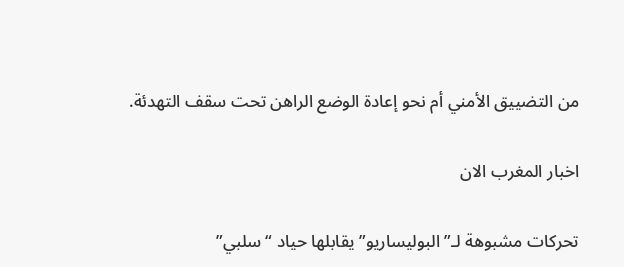من التضييق الأمني أم نحو إعادة الوضع الراهن تحت سقف التهدئة.

اخبار المغرب الان

تحركات مشبوهة لـ”البوليساريو” يقابلها حياد “سلبي”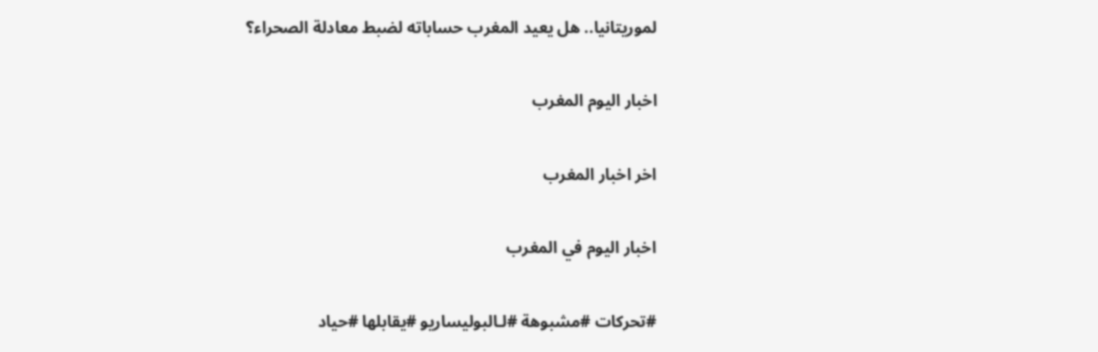لموريتانيا.. هل يعيد المغرب حساباته لضبط معادلة الصحراء؟

اخبار اليوم المغرب

اخر اخبار المغرب

اخبار اليوم في المغرب

#تحركات #مشبوهة #لـالبوليساريو #يقابلها #حياد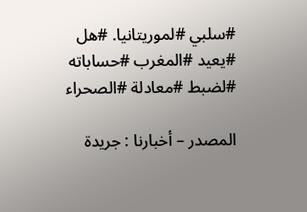#سلبي #لموريتانيا. #هل #يعيد #المغرب #حساباته #لضبط #معادلة #الصحراء

المصدر – أخبارنا : جريدة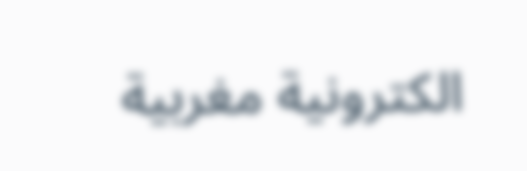الكترونية مغربية